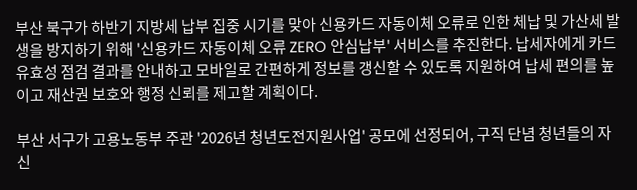부산 북구가 하반기 지방세 납부 집중 시기를 맞아 신용카드 자동이체 오류로 인한 체납 및 가산세 발생을 방지하기 위해 '신용카드 자동이체 오류 ZERO 안심납부' 서비스를 추진한다. 납세자에게 카드 유효성 점검 결과를 안내하고 모바일로 간편하게 정보를 갱신할 수 있도록 지원하여 납세 편의를 높이고 재산권 보호와 행정 신뢰를 제고할 계획이다.

부산 서구가 고용노동부 주관 '2026년 청년도전지원사업' 공모에 선정되어, 구직 단념 청년들의 자신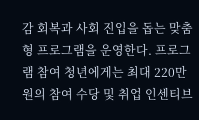감 회복과 사회 진입을 돕는 맞춤형 프로그램을 운영한다. 프로그램 참여 청년에게는 최대 220만 원의 참여 수당 및 취업 인센티브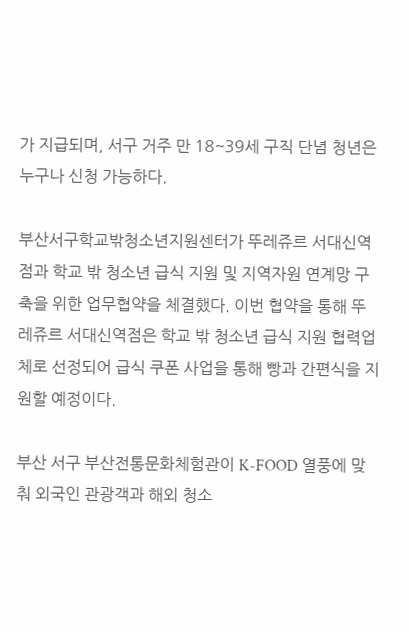가 지급되며, 서구 거주 만 18~39세 구직 단념 청년은 누구나 신청 가능하다.

부산서구학교밖청소년지원센터가 뚜레쥬르 서대신역점과 학교 밖 청소년 급식 지원 및 지역자원 연계망 구축을 위한 업무협약을 체결했다. 이번 협약을 통해 뚜레쥬르 서대신역점은 학교 밖 청소년 급식 지원 협력업체로 선정되어 급식 쿠폰 사업을 통해 빵과 간편식을 지원할 예정이다.

부산 서구 부산전통문화체험관이 K-FOOD 열풍에 맞춰 외국인 관광객과 해외 청소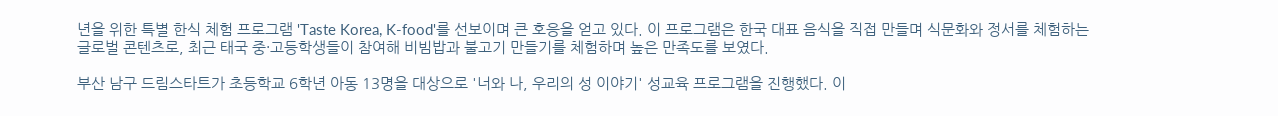년을 위한 특별 한식 체험 프로그램 'Taste Korea, K-food'를 선보이며 큰 호응을 얻고 있다. 이 프로그램은 한국 대표 음식을 직접 만들며 식문화와 정서를 체험하는 글로벌 콘텐츠로, 최근 태국 중·고등학생들이 참여해 비빔밥과 불고기 만들기를 체험하며 높은 만족도를 보였다.

부산 남구 드림스타트가 초등학교 6학년 아동 13명을 대상으로 '너와 나, 우리의 성 이야기' 성교육 프로그램을 진행했다. 이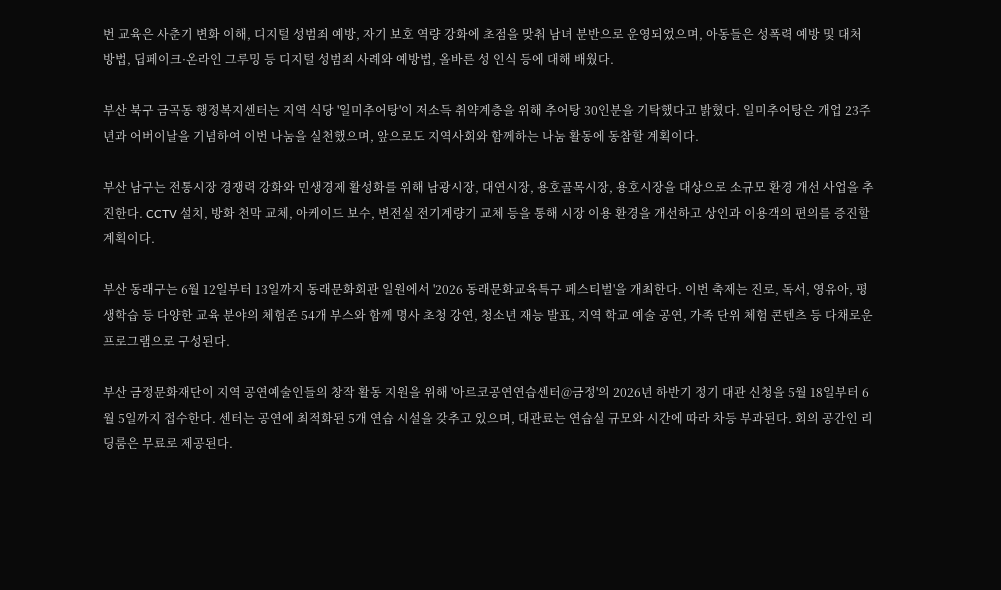번 교육은 사춘기 변화 이해, 디지털 성범죄 예방, 자기 보호 역량 강화에 초점을 맞춰 남녀 분반으로 운영되었으며, 아동들은 성폭력 예방 및 대처 방법, 딥페이크·온라인 그루밍 등 디지털 성범죄 사례와 예방법, 올바른 성 인식 등에 대해 배웠다.

부산 북구 금곡동 행정복지센터는 지역 식당 '일미추어탕'이 저소득 취약계층을 위해 추어탕 30인분을 기탁했다고 밝혔다. 일미추어탕은 개업 23주년과 어버이날을 기념하여 이번 나눔을 실천했으며, 앞으로도 지역사회와 함께하는 나눔 활동에 동참할 계획이다.

부산 남구는 전통시장 경쟁력 강화와 민생경제 활성화를 위해 남광시장, 대연시장, 용호골목시장, 용호시장을 대상으로 소규모 환경 개선 사업을 추진한다. CCTV 설치, 방화 천막 교체, 아케이드 보수, 변전실 전기계량기 교체 등을 통해 시장 이용 환경을 개선하고 상인과 이용객의 편의를 증진할 계획이다.

부산 동래구는 6월 12일부터 13일까지 동래문화회관 일원에서 '2026 동래문화교육특구 페스티벌'을 개최한다. 이번 축제는 진로, 독서, 영유아, 평생학습 등 다양한 교육 분야의 체험존 54개 부스와 함께 명사 초청 강연, 청소년 재능 발표, 지역 학교 예술 공연, 가족 단위 체험 콘텐츠 등 다채로운 프로그램으로 구성된다.

부산 금정문화재단이 지역 공연예술인들의 창작 활동 지원을 위해 '아르코공연연습센터@금정'의 2026년 하반기 정기 대관 신청을 5월 18일부터 6월 5일까지 접수한다. 센터는 공연에 최적화된 5개 연습 시설을 갖추고 있으며, 대관료는 연습실 규모와 시간에 따라 차등 부과된다. 회의 공간인 리딩룸은 무료로 제공된다.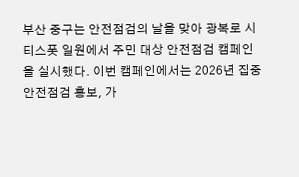부산 중구는 안전점검의 날을 맞아 광복로 시티스폿 일원에서 주민 대상 안전점검 캠페인을 실시했다. 이번 캠페인에서는 2026년 집중안전점검 홍보, 가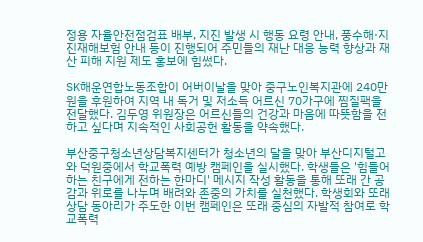정용 자율안전점검표 배부, 지진 발생 시 행동 요령 안내, 풍수해·지진재해보험 안내 등이 진행되어 주민들의 재난 대응 능력 향상과 재산 피해 지원 제도 홍보에 힘썼다.

SK해운연합노동조합이 어버이날을 맞아 중구노인복지관에 240만원을 후원하여 지역 내 독거 및 저소득 어르신 70가구에 찜질팩을 전달했다. 김두영 위원장은 어르신들의 건강과 마음에 따뜻함을 전하고 싶다며 지속적인 사회공헌 활동을 약속했다.

부산중구청소년상담복지센터가 청소년의 달을 맞아 부산디지털고와 덕원중에서 학교폭력 예방 캠페인을 실시했다. 학생들은 '힘들어하는 친구에게 전하는 한마디' 메시지 작성 활동을 통해 또래 간 공감과 위로를 나누며 배려와 존중의 가치를 실천했다. 학생회와 또래상담 동아리가 주도한 이번 캠페인은 또래 중심의 자발적 참여로 학교폭력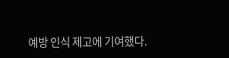예방 인식 제고에 기여했다.